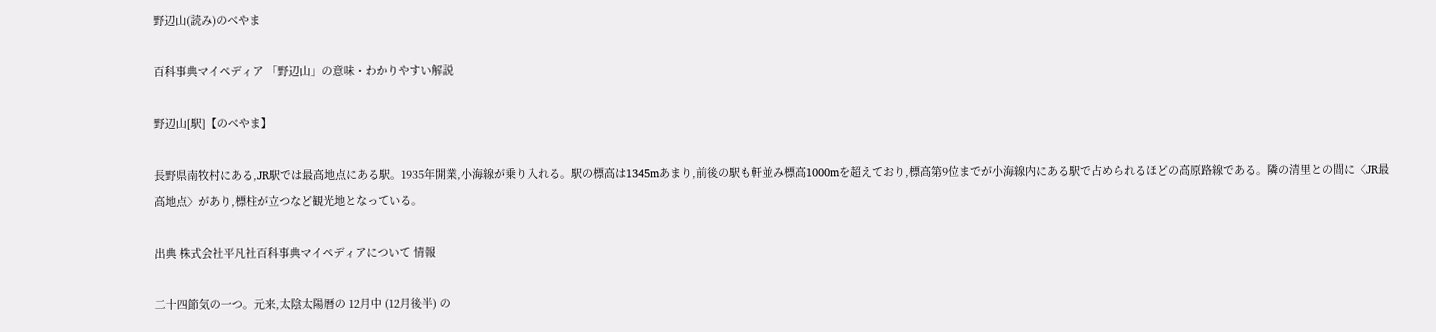野辺山(読み)のべやま

百科事典マイペディア 「野辺山」の意味・わかりやすい解説

野辺山[駅]【のべやま】

長野県南牧村にある,JR駅では最高地点にある駅。1935年開業,小海線が乗り入れる。駅の標高は1345mあまり,前後の駅も軒並み標高1000mを超えており,標高第9位までが小海線内にある駅で占められるほどの高原路線である。隣の清里との間に〈JR最高地点〉があり,標柱が立つなど観光地となっている。

出典 株式会社平凡社百科事典マイペディアについて 情報

二十四節気の一つ。元来,太陰太陽暦の 12月中 (12月後半) の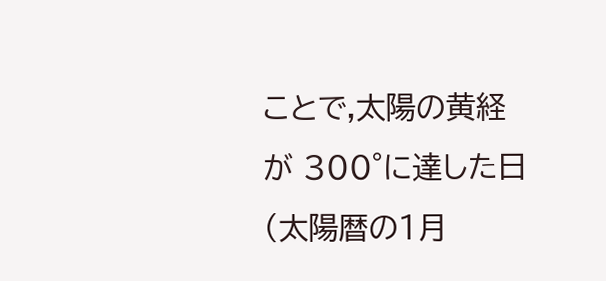ことで,太陽の黄経が 300°に達した日 (太陽暦の1月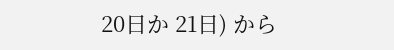20日か 21日) から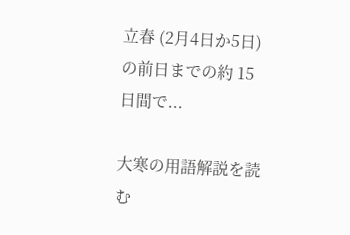立春 (2月4日か5日) の前日までの約 15日間で...

大寒の用語解説を読む